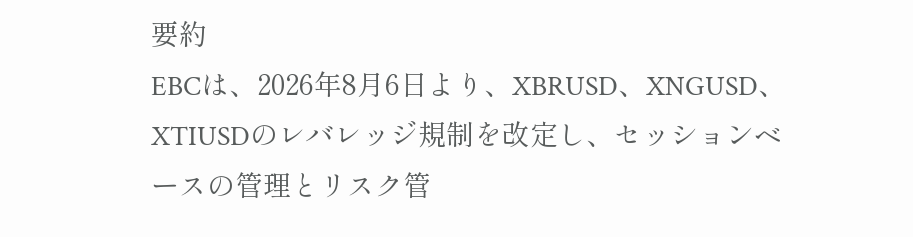要約
EBCは、2026年8月6日より、XBRUSD、XNGUSD、XTIUSDのレバレッジ規制を改定し、セッションベースの管理とリスク管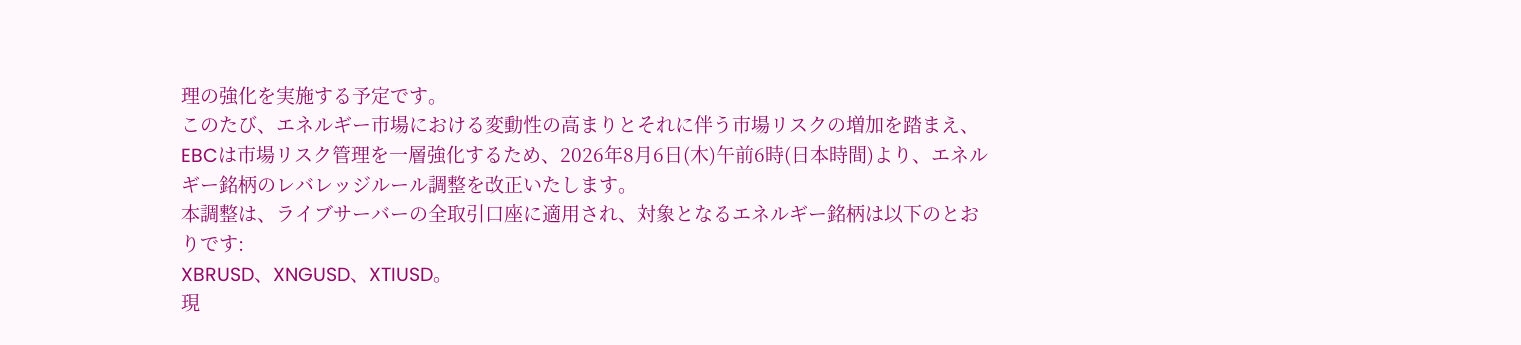理の強化を実施する予定です。
このたび、エネルギー市場における変動性の高まりとそれに伴う市場リスクの増加を踏まえ、EBCは市場リスク管理を一層強化するため、2026年8月6日(木)午前6時(日本時間)より、エネルギー銘柄のレバレッジルール調整を改正いたします。
本調整は、ライブサーバーの全取引口座に適用され、対象となるエネルギー銘柄は以下のとおりです:
XBRUSD、XNGUSD、XTIUSD。
現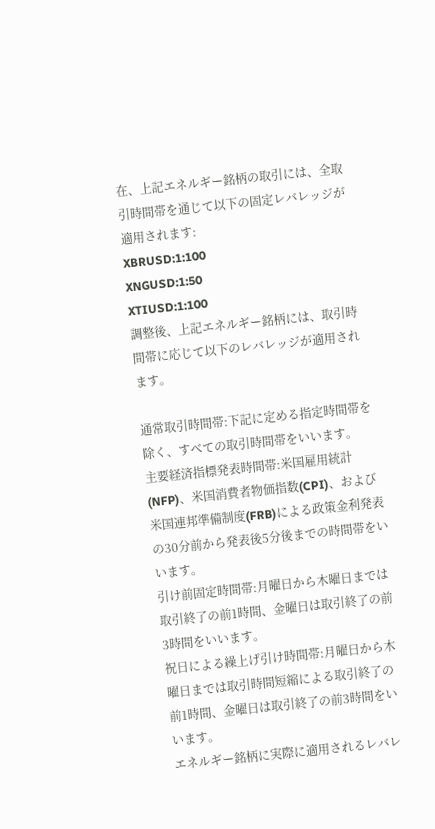在、上記エネルギー銘柄の取引には、全取引時間帯を通じて以下の固定レバレッジが適用されます:
XBRUSD:1:100
XNGUSD:1:50
XTIUSD:1:100
調整後、上記エネルギー銘柄には、取引時間帯に応じて以下のレバレッジが適用されます。

通常取引時間帯:下記に定める指定時間帯を除く、すべての取引時間帯をいいます。
主要経済指標発表時間帯:米国雇用統計(NFP)、米国消費者物価指数(CPI)、および米国連邦準備制度(FRB)による政策金利発表の30分前から発表後5分後までの時間帯をいいます。
引け前固定時間帯:月曜日から木曜日までは取引終了の前1時間、金曜日は取引終了の前3時間をいいます。
祝日による繰上げ引け時間帯:月曜日から木曜日までは取引時間短縮による取引終了の前1時間、金曜日は取引終了の前3時間をいいます。
エネルギー銘柄に実際に適用されるレバレ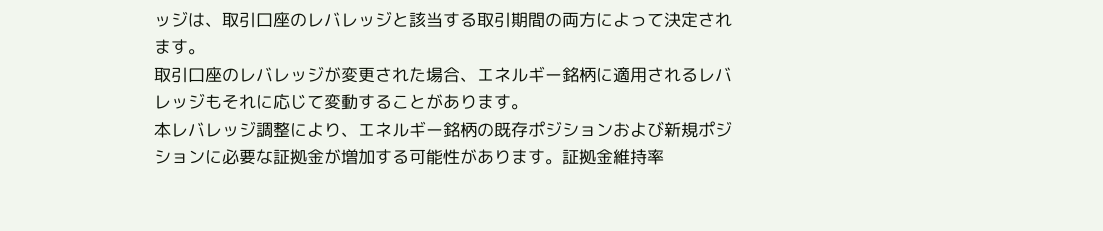ッジは、取引口座のレバレッジと該当する取引期間の両方によって決定されます。
取引口座のレバレッジが変更された場合、エネルギー銘柄に適用されるレバレッジもそれに応じて変動することがあります。
本レバレッジ調整により、エネルギー銘柄の既存ポジションおよび新規ポジションに必要な証拠金が増加する可能性があります。証拠金維持率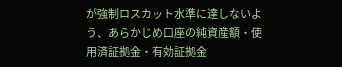が強制ロスカット水準に達しないよう、あらかじめ口座の純資産額・使用済証拠金・有効証拠金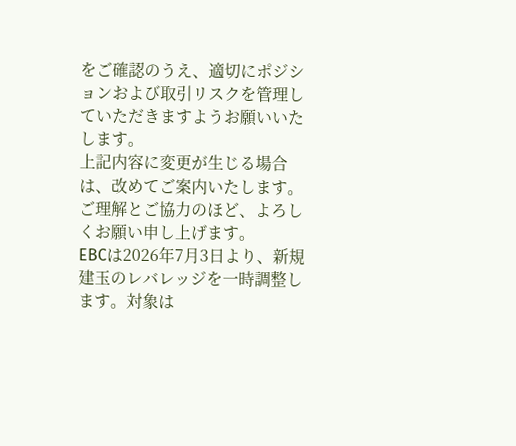をご確認のうえ、適切にポジションおよび取引リスクを管理していただきますようお願いいたします。
上記内容に変更が生じる場合は、改めてご案内いたします。ご理解とご協力のほど、よろしくお願い申し上げます。
EBCは2026年7月3日より、新規建玉のレバレッジを一時調整します。対象は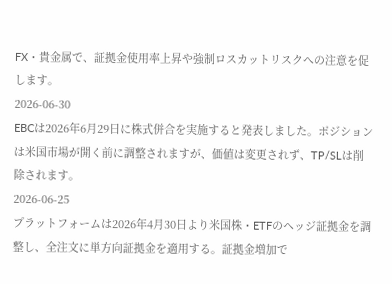FX・貴金属で、証拠金使用率上昇や強制ロスカットリスクへの注意を促します。
2026-06-30
EBCは2026年6月29日に株式併合を実施すると発表しました。ポジションは米国市場が開く前に調整されますが、価値は変更されず、TP/SLは削除されます。
2026-06-25
プラットフォームは2026年4月30日より米国株・ETFのヘッジ証拠金を調整し、全注文に単方向証拠金を適用する。証拠金増加で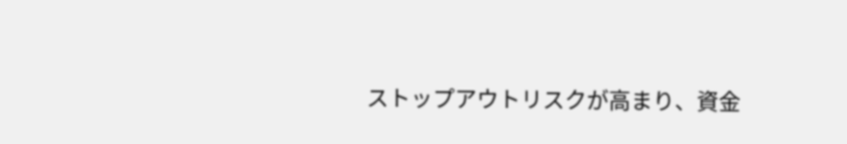ストップアウトリスクが高まり、資金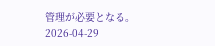管理が必要となる。
2026-04-29